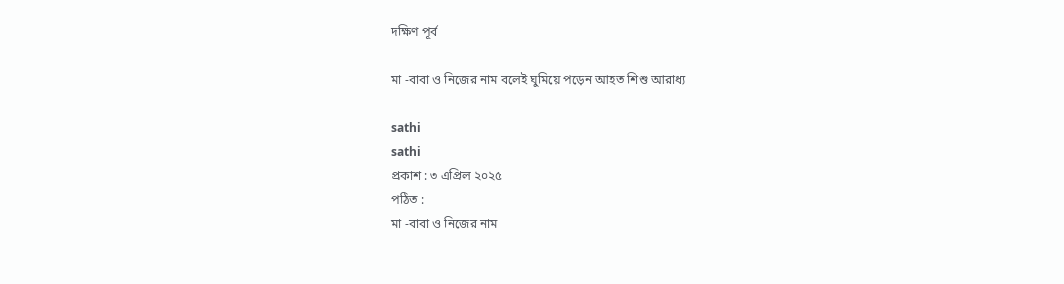দক্ষিণ পূর্ব

মা -বাবা ও নিজের নাম বলেই ঘুমিয়ে পড়েন আহত শিশু আরাধ্য

sathi
sathi
প্রকাশ : ৩ এপ্রিল ২০২৫
পঠিত :
মা -বাবা ও নিজের নাম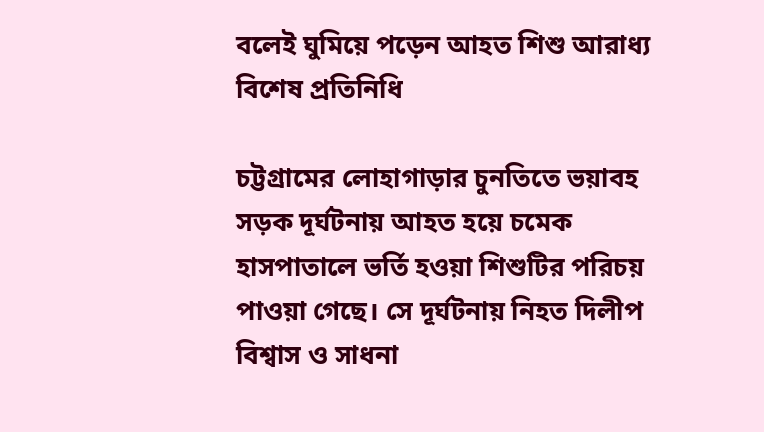বলেই ঘুমিয়ে পড়েন আহত শিশু আরাধ্য
বিশেষ প্রতিনিধি

চট্টগ্রামের লোহাগাড়ার চুনতিতে ভয়াবহ সড়ক দূর্ঘটনায় আহত হয়ে চমেক হাসপাতালে ভর্তি হওয়া শিশুটির পরিচয় পাওয়া গেছে। সে দূর্ঘটনায় নিহত দিলীপ বিশ্বাস ও সাধনা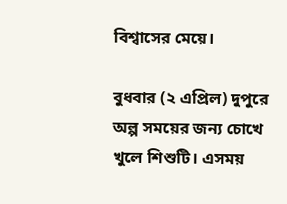বিশ্বাসের মেয়ে।

বুধবার (২ এপ্রিল) দুপুরে অল্প সময়ের জন্য চোখে খুলে শিশুটি। এসময়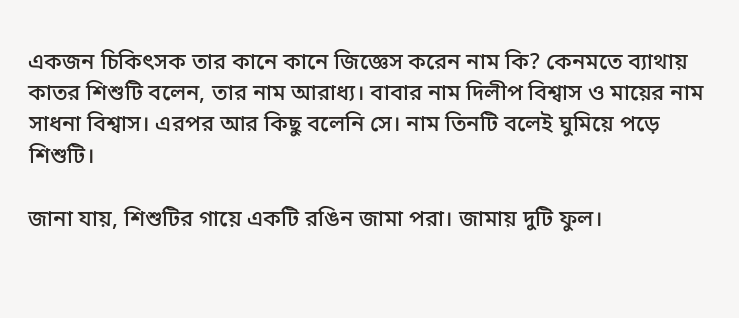একজন চিকিৎসক তার কানে কানে জিজ্ঞেস করেন নাম কি? কেনমতে ব্যাথায় কাতর শিশুটি বলেন, তার নাম আরাধ্য। বাবার নাম দিলীপ বিশ্বাস ও মায়ের নাম সাধনা বিশ্বাস। এরপর আর কিছু বলেনি সে। নাম তিনটি বলেই ঘুমিয়ে পড়ে শিশুটি।

জানা যায়, শিশুটির গায়ে একটি রঙিন জামা পরা। জামায় দুটি ফুল।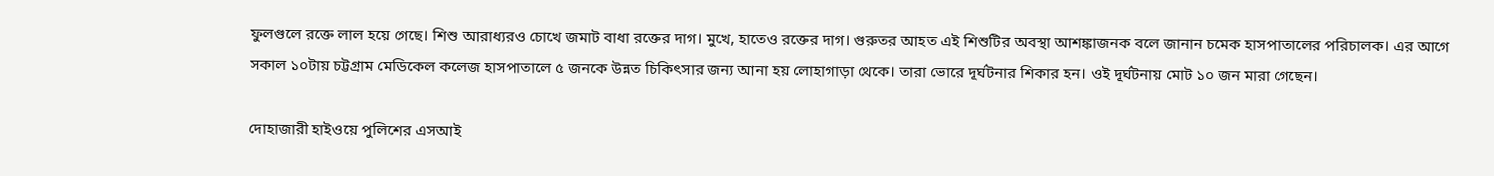ফুলগুলে রক্তে লাল হয়ে গেছে। শিশু আরাধ্যরও চোখে জমাট বাধা রক্তের দাগ। মুখে, হাতেও রক্তের দাগ। গুরুতর আহত এই শিশুটির অবস্থা আশঙ্কাজনক বলে জানান চমেক হাসপাতালের পরিচালক। এর আগে সকাল ১০টায় চট্টগ্রাম মেডিকেল কলেজ হাসপাতালে ৫ জনকে উন্নত চিকিৎসার জন্য আনা হয় লোহাগাড়া থেকে। তারা ভোরে দূর্ঘটনার শিকার হন। ওই দূর্ঘটনায় মোট ১০ জন মারা গেছেন।

দোহাজারী হাইওয়ে পুলিশের এসআই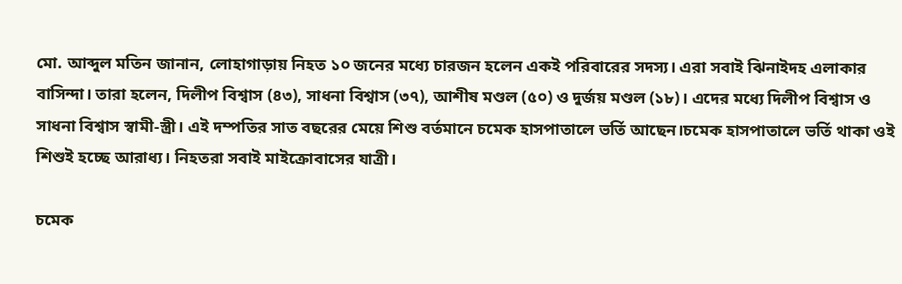মো. আব্দুল মতিন জানান, লোহাগাড়ায় নিহত ১০ জনের মধ্যে চারজন হলেন একই পরিবারের সদস্য। এরা সবাই ঝিনাইদহ এলাকার বাসিন্দা। তারা হলেন, দিলীপ বিশ্বাস (৪৩), সাধনা বিশ্বাস (৩৭), আশীষ মণ্ডল (৫০) ও দুর্জয় মণ্ডল (১৮)। এদের মধ্যে দিলীপ বিশ্বাস ও সাধনা বিশ্বাস স্বামী-স্ত্রী। এই দম্পতির সাত বছরের মেয়ে শিশু বর্তমানে চমেক হাসপাতালে ভর্তি আছেন।চমেক হাসপাতালে ভর্তি থাকা ওই শিশুই হচ্ছে আরাধ্য। নিহতরা সবাই মাইক্রোবাসের যাত্রী।

চমেক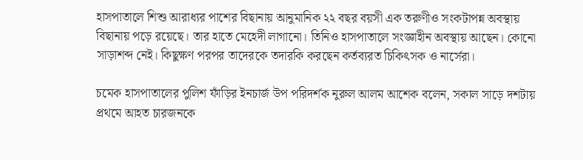হাসপাতালে শিশু আরাধ্যর পাশের বিছানায় আনুমানিক ২২ বছর বয়সী এক তরুণীও সংকটাপন্ন অবস্থায় বিছানায় পড়ে রয়েছে। তার হাতে মেহেদী লাগানো। তিনিও হাসপাতালে সংজ্ঞাহীন অবস্থায় আছেন। কোনো সাড়াশব্দ নেই। কিছুক্ষণ পরপর তাদেরকে তদারকি করছেন কর্তব্যরত চিকিৎসক ও নার্সেরা।

চমেক হাসপাতালের পুলিশ ফাঁড়ির ইনচার্জ উপ পরিদর্শক নুরুল আলম আশেক বলেন, সকাল সাড়ে দশটায় প্রথমে আহত চারজনকে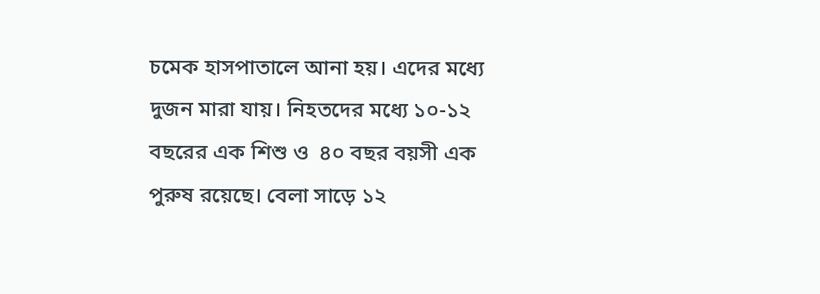চমেক হাসপাতালে আনা হয়। এদের মধ্যে দুজন মারা যায়। নিহতদের মধ্যে ১০-১২ বছরের এক শিশু ও  ৪০ বছর বয়সী এক পুরুষ রয়েছে। বেলা সাড়ে ১২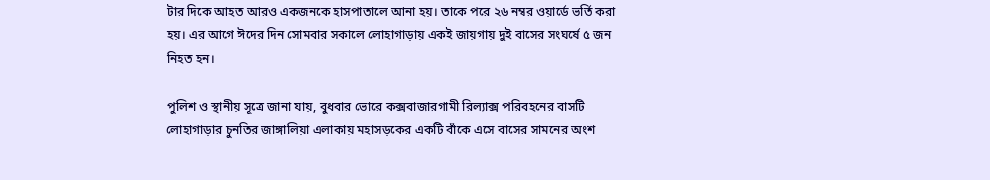টার দিকে আহত আরও একজনকে হাসপাতালে আনা হয়। তাকে পরে ২৬ নম্বর ওয়ার্ডে ভর্তি করা হয়। এর আগে ঈদের দিন সোমবার সকালে লোহাগাড়ায় একই জায়গায় দুই বাসের সংঘর্ষে ৫ জন নিহত হন।

পুলিশ ও স্থানীয় সূত্রে জানা যায়, বুধবার ভোরে কক্সবাজারগামী রিল্যাক্স পরিবহনের বাসটি লোহাগাড়ার চুনতির জাঙ্গালিয়া এলাকায় মহাসড়কের একটি বাঁকে এসে বাসের সামনের অংশ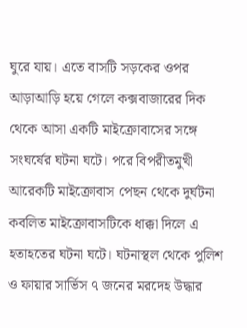ঘুরে যায়। এতে বাসটি সড়কের ওপর আড়াআড়ি হয়ে গেলে কক্সবাজারের দিক থেকে আসা একটি মাইক্রোবাসের সঙ্গে সংঘর্ষের ঘটনা ঘটে। পরে বিপরীতমুখী আরেকটি মাইক্রোবাস পেছন থেকে দুর্ঘটনা কবলিত মাইক্রোবাসটিকে ধাক্কা দিলে এ হতাহতের ঘটনা ঘটে। ঘটনাস্থল থেকে পুলিশ ও ফায়ার সার্ভিস ৭ জনের মরদেহ উদ্ধার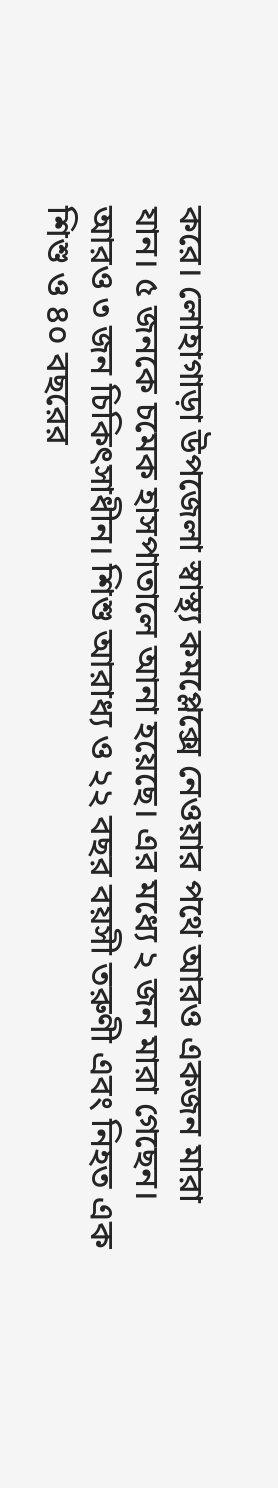করে। লোহাগাড়া উপজেলা স্বাস্থ্য কমপ্লেক্সে নেওয়ার পথে আরও একজন মারা যান। ৫ জনকে চমেক হাসপাতালে আনা হয়েছে। এর মধ্যে ২ জন মারা গেছেন। আরও ৩ জন চিকিৎসাধীন। শিশু আরাধ্য ও ২২ বছর বয়সী তরুণী এবং নিহত এক শিশু ও ৪০ বছরের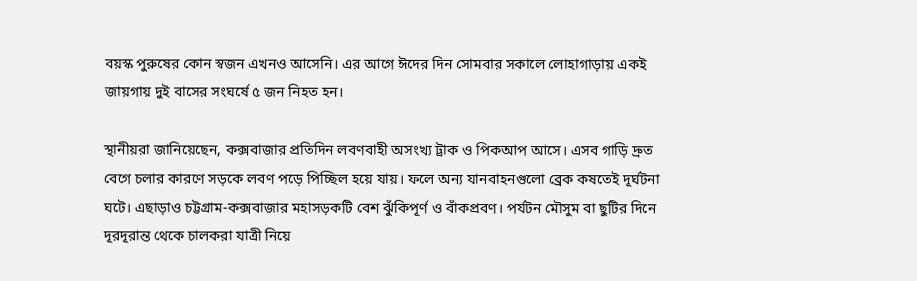বয়স্ক পুরুষের কোন স্বজন এখনও আসেনি। এর আগে ঈদের দিন সোমবার সকালে লোহাগাড়ায় একই জায়গায় দুই বাসের সংঘর্ষে ৫ জন নিহত হন।

স্থানীয়রা জানিয়েছেন, কক্সবাজার প্রতিদিন লবণবাহী অসংখ্য ট্রাক ও পিকআপ আসে। এসব গাড়ি দ্রুত বেগে চলার কারণে সড়কে লবণ পড়ে পিচ্ছিল হয়ে যায়। ফলে অন্য যানবাহনগুলো ব্রেক কষতেই দূর্ঘটনা ঘটে। এছাড়াও চট্টগ্রাম-কক্সবাজার মহাসড়কটি বেশ ঝুঁকিপূর্ণ ও বাঁকপ্রবণ। পর্যটন মৌসুম বা ছুটির দিনে দূরদূরান্ত থেকে চালকরা যাত্রী নিয়ে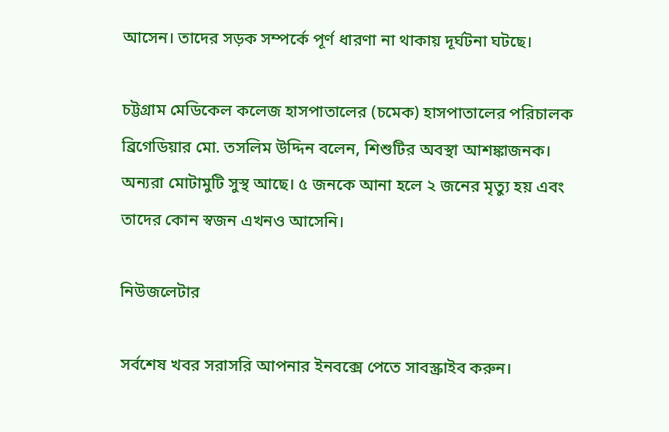আসেন। তাদের সড়ক সম্পর্কে পূর্ণ ধারণা না থাকায় দূর্ঘটনা ঘটছে।

চট্টগ্রাম মেডিকেল কলেজ হাসপাতালের (চমেক) হাসপাতালের পরিচালক ব্রিগেডিয়ার মো. তসলিম উদ্দিন বলেন, শিশুটির অবস্থা আশঙ্কাজনক। অন্যরা মোটামুটি সুস্থ আছে। ৫ জনকে আনা হলে ২ জনের মৃত্যু হয় এবং তাদের কোন স্বজন এখনও আসেনি।

নিউজলেটার

সর্বশেষ খবর সরাসরি আপনার ইনবক্সে পেতে সাবস্ক্রাইব করুন।